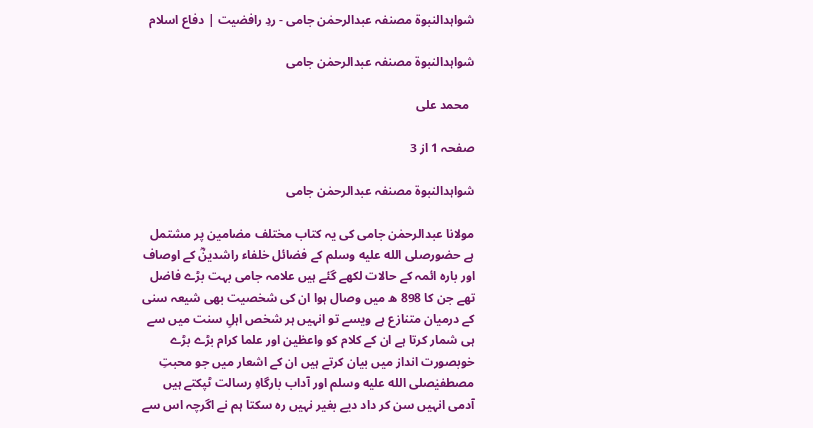شواہدالنبوة مصنفہ عبدالرحمٰن جامی - ردِ رافضیت | دفاع اسلام

شواہدالنبوة مصنفہ عبدالرحمٰن جامی

  محمد علی

صفحہ 1 از 3

شواہدالنبوة مصنفہ عبدالرحمٰن جامی

مولانا عبدالرحمٰن جامی کی یہ کتاب مختلف مضامین پر مشتمل ہے حضورصلى الله عليه وسلم کے فضائل خلفاء راشدینؓ کے اوصاف اور بارہ ائمہ کے حالات لکھے گئے ہیں علامہ جامی بہت بڑے فاضل تھے جن کا 898 ھ میں وصال ہوا ان کی شخصیت بھی شیعہ سنی کے درمیان متنازع ہے ویسے تو انہیں ہر شخص اہلِ سنت میں سے ہی شمار کرتا ہے ان کے کلام کو واعظین اور علما کرام بڑے بڑے خوبصورت انداز میں بیان کرتے ہیں ان کے اشعار میں جو محبتِ مصطفیٰصلى الله عليه وسلم اور آداب بارگاہِ رسالت ٹپکتے ہیں آدمی انہیں سن کر داد دیے بغیر نہیں رہ سکتا ہم نے اگرچہ اس سے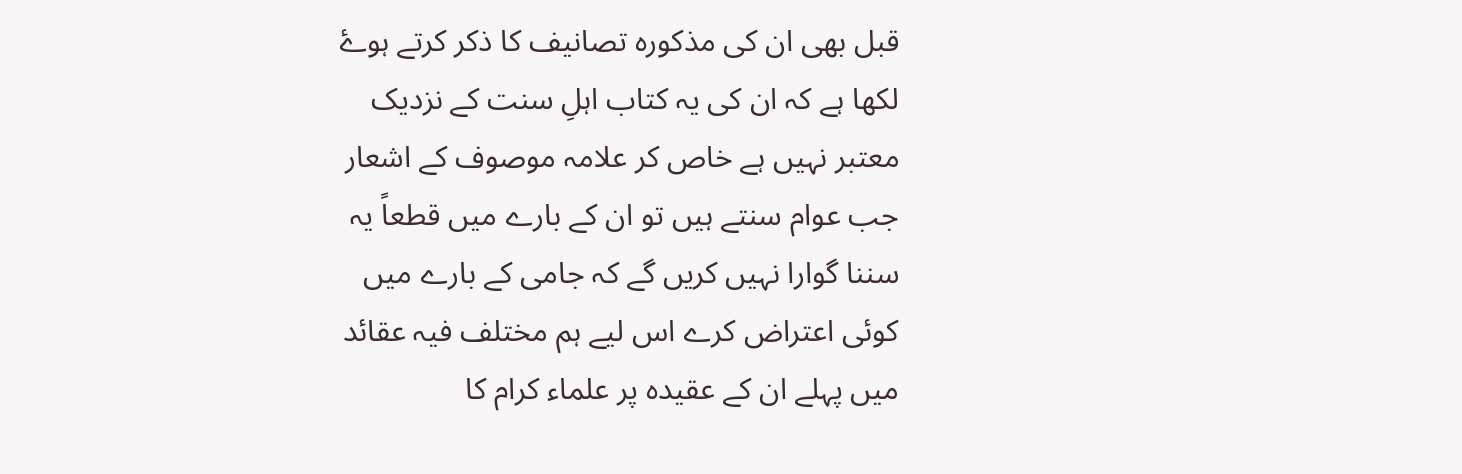قبل بھی ان کی مذکورہ تصانیف کا ذکر کرتے ہوۓ لکھا ہے کہ ان کی یہ کتاب اہلِ سنت کے نزدیک معتبر نہیں ہے خاص کر علامہ موصوف کے اشعار جب عوام سنتے ہیں تو ان کے بارے میں قطعاً یہ سننا گوارا نہیں کریں گے کہ جامی کے بارے میں کوئی اعتراض کرے اس لیے ہم مختلف فیہ عقائد میں پہلے ان کے عقیدہ پر علماء کرام کا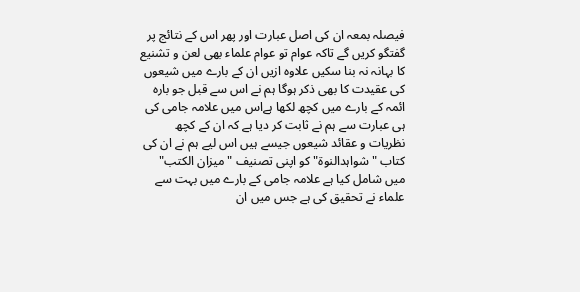فیصلہ بمعہ ان کی اصل عبارت اور پھر اس کے نتائج پر گفتگو کریں گے تاکہ عوام تو عوام علماء بھی لعن و تشنیع کا بہانہ نہ بنا سکیں علاوہ ازیں ان کے بارے میں شیعوں کی عقیدت کا بھی ذکر ہوگا ہم نے اس سے قبل جو بارہ ائمہ کے بارے میں کچھ لکھا ہےاس میں علامہ جامی کی ہی عبارت سے ہم نے ثابت کر دیا ہے کہ ان کے کچھ نظریات و عقائد شیعوں جیسے ہیں اس لیے ہم نے ان کی کتاب "شواہدالنوة" کو اپنی تصنیف "میزان الکتب" میں شامل کیا ہے علامہ جامی کے بارے میں بہت سے علماء نے تحقیق کی ہے جس میں ان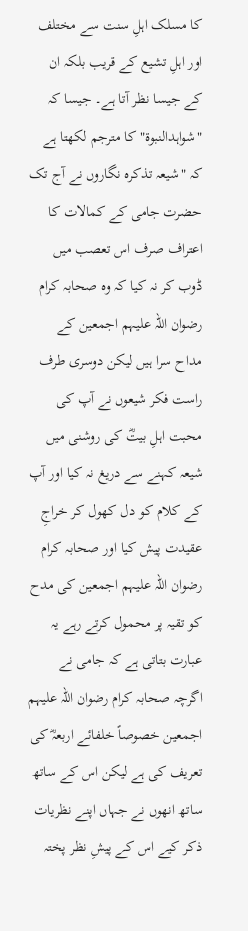کا مسلک اہلِ سنت سے مختلف اور اہلِ تشیع کے قریب بلکہ ان کے جیسا نظر آتا ہے۔ جیسا کہ "شواہدالنبوة" کا مترجم لکھتا ہے کہ "شیعہ تذکرہ نگاروں نے آج تک حضرت جامی کے کمالات کا اعتراف صرف اس تعصب میں ڈوب کر نہ کیا کہ وہ صحابہ کرام رضوان اللہ علیہم اجمعین کے مداح سرا ہیں لیکن دوسری طرف راست فکر شیعوں نے آپ کی محبت اہلِ بیتؓ کی روشنی میں شیعہ کہنے سے دریغ نہ کیا اور آپ کے کلام کو دل کھول کر خراجِ عقیدت پیش کیا اور صحابہ کرام رضوان اللہ علیہم اجمعین کی مدح کو تقیہ پر محمول کرتے رہے یہ عبارت بتاتی ہے کہ جامی نے اگرچہ صحابہ کرام رضوان اللہ علیہم اجمعین خصوصاً خلفائے اربعہؓ کی تعریف کی ہے لیکن اس کے ساتھ ساتھ انھوں نے جہاں اپنے نظریات ذکر کیے اس کے پیشِ نظر پختہ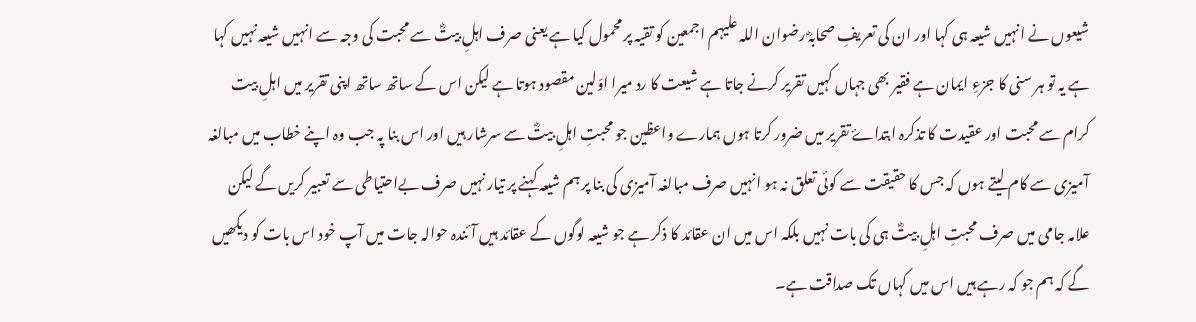شیعوں نے انہیں شیعہ ہی کہا اور ان کی تعریفِ صحابہؓ رضوان اللہ علیہم اجمعین کو تقیہ پر محمول کیا ہے یعنی صرف اہلِ بیتؓ سے محبت کی وجہ سے انہیں شیعہ نہیں کہا ہے یہ تو ہر سنی کا جزءِ ایمان ہے فقیر بھی جہاں کہیں تقریر کرنے جاتا ہے شیعت کا رد میرا اوّلین مقصود ہوتا ہے لیکن اس کے ساتھ ساتھ اپنی تقریر میں اہلِ بیت کرام سے محبت اور عقیدت کا تذکرہ ابتداۓ تقریر میں ضرور کرتا ہوں ہمارے واعظین جو محبتِ اہلِ بیتؓ سے سرشار ہیں اور اس بنا پہ جب وہ اپنے خطاب میں مبالغہ آمیزی سے کام لیتے ہوں کہ جس کا حقیقت سے کوئی تعلق نہ ہو انہیں صرف مبالغہ آمیزی کی بنا پر ہم شیعہ کہنے پر تیار نہیں صرف بےاحتیاطی سے تعبیر کریں گے لیکن علامہ جامی میں صرف محبتِ اہلِ بیتؓ ہی کی بات نہیں بلکہ اس میں ان عقائد کا ذکر ہے جو شیعہ لوگوں کے عقائد ہیں آئندہ حوالہ جات میں آپ خود اس بات کو دیکھیں گے کہ ہم جو کہ رہے ہیں اس میں کہاں تک صداقت ہے۔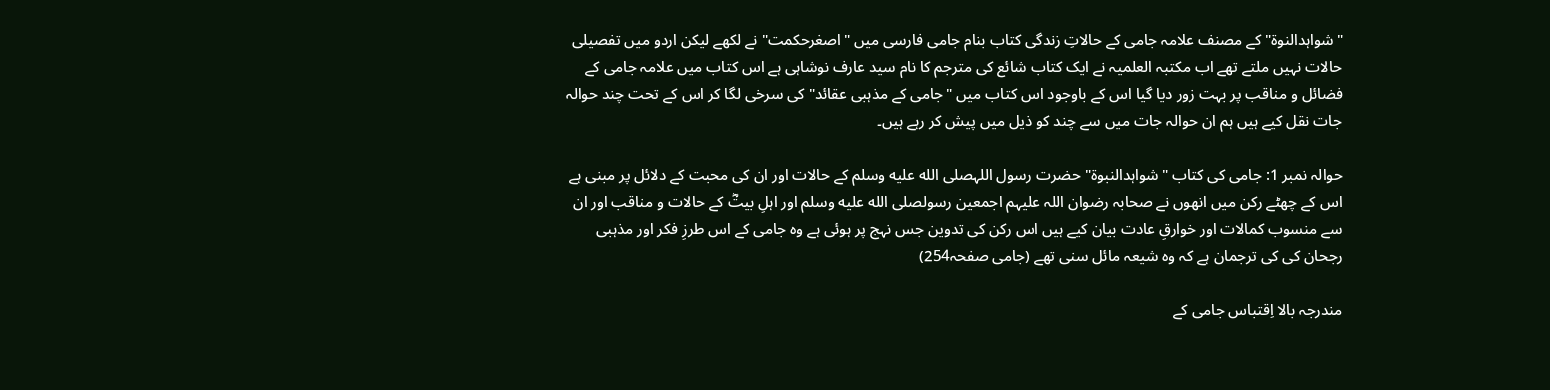"شواہدالنوة" کے مصنف علامہ جامی کے حالاتِ زندگی کتاب بنام جامی فارسی میں "اصغرحکمت" نے لکھے لیکن اردو میں تفصیلی حالات نہیں ملتے تھے اب مکتبہ العلمیہ نے ایک کتاب شائع کی مترجم کا نام سید عارف نوشاہی ہے اس کتاب میں علامہ جامی کے فضائل و مناقب پر بہت زور دیا گیا اس کے باوجود اس کتاب میں "جامی کے مذہبی عقائد" کی سرخی لگا کر اس کے تحت چند حوالہ جات نقل کیے ہیں ہم ان حوالہ جات میں سے چند کو ذیل میں پیش کر رہے ہیں۔

حوالہ نمبر 1: جامی کی کتاب "شواہدالنبوة" حضرت رسول اللہصلى الله عليه وسلم کے حالات اور ان کی محبت کے دلائل پر مبنی ہے اس کے چھٹے رکن میں انھوں نے صحابہ رضوان اللہ علیہم اجمعین رسولصلى الله عليه وسلم اور اہلِ بیتؓ کے حالات و مناقب اور ان سے منسوب کمالات اور خوارقِ عادت بیان کیے ہیں اس رکن کی تدوین جس نہج پر ہوئی ہے وہ جامی کے اس طرزِ فکر اور مذہبی رجحان کی کی ترجمان ہے کہ وہ شیعہ مائل سنی تھے (جامی صفحہ254)

مندرجہ بالا اِقتباس جامی کے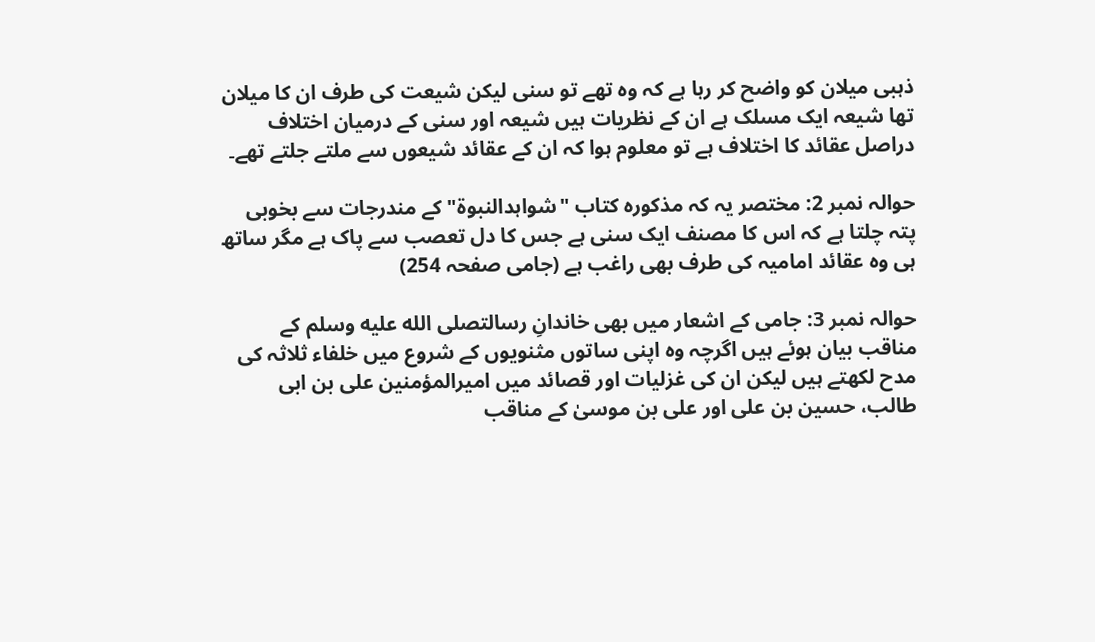ذہبی میلان کو واضح کر رہا ہے کہ وہ تھے تو سنی لیکن شیعت کی طرف ان کا میلان تھا شیعہ ایک مسلک ہے ان کے نظریات ہیں شیعہ اور سنی کے درمیان اختلاف دراصل عقائد کا اختلاف ہے تو معلوم ہوا کہ ان کے عقائد شیعوں سے ملتے جلتے تھے۔

حوالہ نمبر 2: مختصر یہ کہ مذکورہ کتاب "شواہدالنبوة" کے مندرجات سے بخوبی پتہ چلتا ہے کہ اس کا مصنف ایک سنی ہے جس کا دل تعصب سے پاک ہے مگر ساتھ ہی وہ عقائد امامیہ کی طرف بھی راغب ہے (جامی صفحہ 254)

حوالہ نمبر 3: جامی کے اشعار میں بھی خاندانِ رسالتصلى الله عليه وسلم کے مناقب بیان ہوئے ہیں اگرچہ وہ اپنی ساتوں مثنویوں کے شروع میں خلفاء ثلاثہ کی مدح لکھتے ہیں لیکن ان کی غزلیات اور قصائد میں امیرالمؤمنین علی بن ابی طالب، حسین بن علی اور علی بن موسیٰ کے مناقب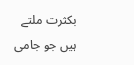بکثرت ملتے ہیں جو جامی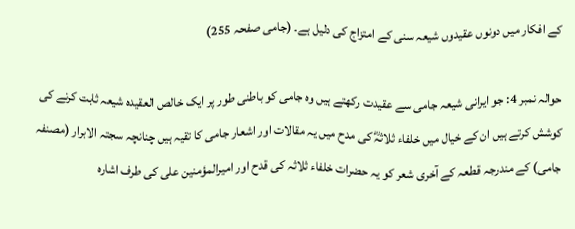کے افکار میں دونوں عقیدوں شیعہ سنی کے امتزاج کی دلیل ہے۔ (جامی صفحہ 255)

حوالہ نمبر 4: جو ایرانی شیعہ جامی سے عقیدت رکھتے ہیں وہ جامی کو باطنی طور پر ایک خالص العقیدہ شیعہ ثابت کرنے کی کوشش کرتے ہیں ان کے خیال میں خلفاء ثلاثہؓ کی مدح میں یہ مقالات اور اشعار جامی کا تقیہ ہیں چنانچہ سجتہ الابرار (مصنفہ جامی) کے مندرجہ قطعہ کے آخری شعر کو یہ حضرات خلفاء ثلاثہ کی قدح اور امیرالمؤمنین علی کی طرف اشارہ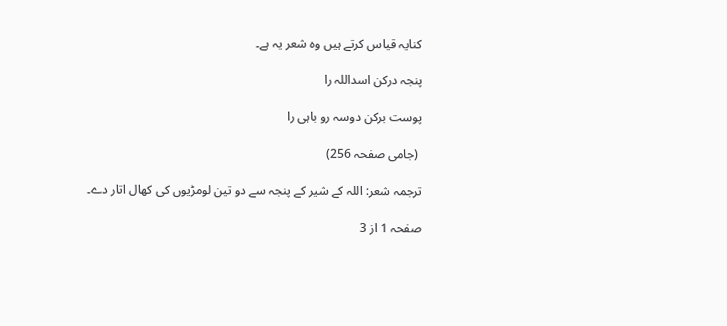کنایہ قیاس کرتے ہیں وہ شعر یہ ہے۔

پنجہ درکن اسداللہ را

پوست برکن دوسہ رو باہی را

 (جامی صفحہ 256)

ترجمہ شعر: اللہ کے شیر کے پنجہ سے دو تین لومڑیوں کی کھال اتار دے۔

صفحہ 1 از 3